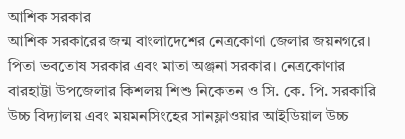আশিক সরকার
আশিক সরকারের জন্ম বাংলাদেশের নেত্রকোণা জেলার জয়নগরে। পিতা ভবতোষ সরকার এবং মাতা অঞ্জনা সরকার। নেত্রকোণার বারহাট্টা উপজেলার কিশলয় শিশু নিকেতন ও সি. কে. পি. সরকারি উচ্চ বিদ্যালয় এবং ময়মনসিংহের সানফ্লাওয়ার আইডিয়াল উচ্চ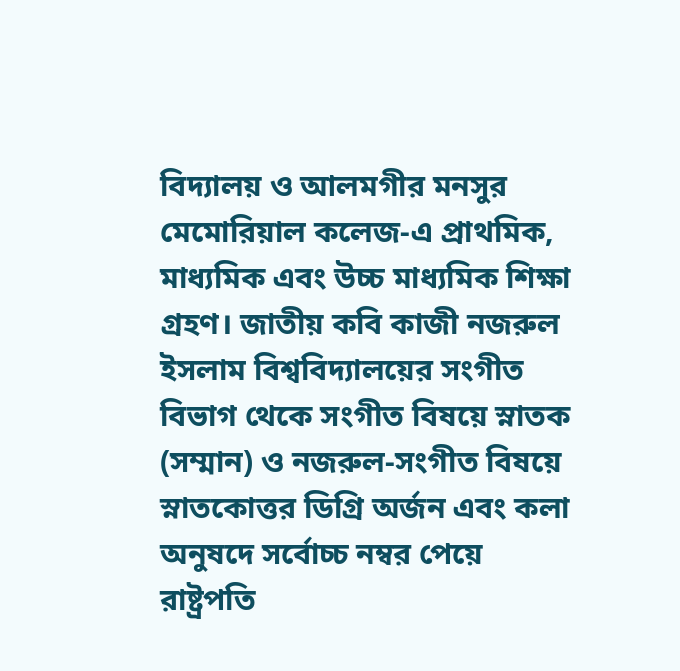বিদ্যালয় ও আলমগীর মনসুর মেমোরিয়াল কলেজ-এ প্রাথমিক, মাধ্যমিক এবং উচ্চ মাধ্যমিক শিক্ষা গ্রহণ। জাতীয় কবি কাজী নজরুল ইসলাম বিশ্ববিদ্যালয়ের সংগীত বিভাগ থেকে সংগীত বিষয়ে স্নাতক (সম্মান) ও নজরুল-সংগীত বিষয়ে স্নাতকোত্তর ডিগ্রি অর্জন এবং কলা অনুষদে সর্বোচ্চ নম্বর পেয়ে রাষ্ট্রপতি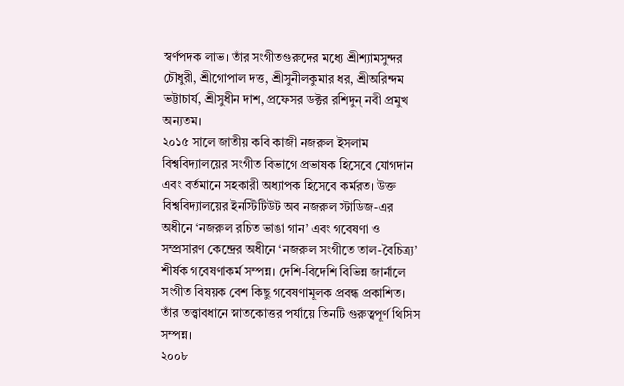স্বর্ণপদক লাভ। তাঁর সংগীতগুরুদের মধ্যে শ্রীশ্যামসুন্দর চৌধুরী, শ্রীগোপাল দত্ত, শ্রীসুনীলকুমার ধর, শ্রীঅরিন্দম ভট্টাচার্য, শ্রীসুধীন দাশ, প্রফেসর ডক্টর রশিদুন্ নবী প্রমুখ অন্যতম।
২০১৫ সালে জাতীয় কবি কাজী নজরুল ইসলাম বিশ্ববিদ্যালয়ের সংগীত বিভাগে প্রভাষক হিসেবে যোগদান এবং বর্তমানে সহকারী অধ্যাপক হিসেবে কর্মরত। উক্ত বিশ্ববিদ্যালয়ের ইনস্টিটিউট অব নজরুল স্টাডিজ-এর অধীনে ‘নজরুল রচিত ভাঙা গান’ এবং গবেষণা ও সম্প্রসারণ কেন্দ্রের অধীনে ‘নজরুল সংগীতে তাল-বৈচিত্র্য’ শীর্ষক গবেষণাকর্ম সম্পন্ন। দেশি-বিদেশি বিভিন্ন জার্নালে সংগীত বিষয়ক বেশ কিছু গবেষণামূলক প্রবন্ধ প্রকাশিত। তাঁর তত্ত্বাবধানে স্নাতকোত্তর পর্যায়ে তিনটি গুরুত্বপূর্ণ থিসিস সম্পন্ন।
২০০৮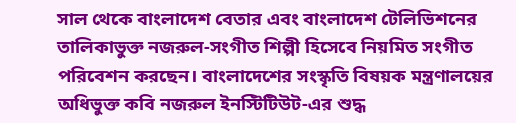সাল থেকে বাংলাদেশ বেতার এবং বাংলাদেশ টেলিভিশনের তালিকাভুক্ত নজরুল-সংগীত শিল্পী হিসেবে নিয়মিত সংগীত পরিবেশন করছেন। বাংলাদেশের সংস্কৃতি বিষয়ক মন্ত্রণালয়ের অধিভুক্ত কবি নজরুল ইনস্টিটিউট-এর শুদ্ধ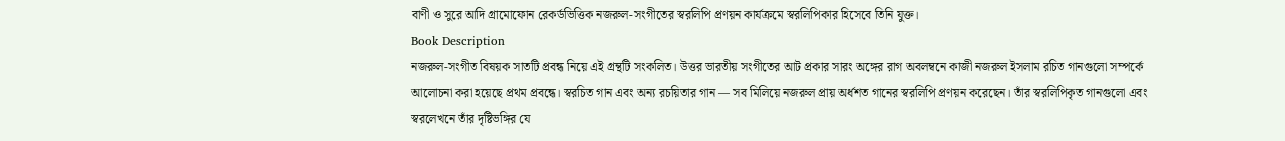বাণী ও সুরে আদি গ্রামোফোন রেকর্ডভিত্তিক নজরুল-সংগীতের স্বরলিপি প্রণয়ন কার্যক্রমে স্বরলিপিকার হিসেবে তিনি যুক্ত।
Book Description
নজরুল-সংগীত বিষয়ক সাতটি প্রবন্ধ নিয়ে এই গ্রন্থটি সংকলিত। উত্তর ভারতীয় সংগীতের আট প্রকার সারং অঙ্গের রাগ অবলম্বনে কাজী নজরুল ইসলাম রচিত গানগুলো সম্পর্কে আলোচনা করা হয়েছে প্রথম প্রবন্ধে। স্বরচিত গান এবং অন্য রচয়িতার গান — সব মিলিয়ে নজরুল প্রায় অর্ধশত গানের স্বরলিপি প্রণয়ন করেছেন। তাঁর স্বরলিপিকৃত গানগুলো এবং স্বরলেখনে তাঁর দৃষ্টিভঙ্গির যে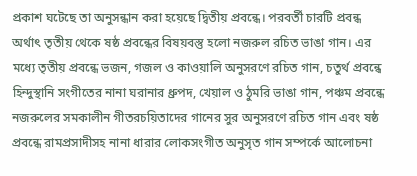প্রকাশ ঘটেছে তা অনুসন্ধান করা হয়েছে দ্বিতীয় প্রবন্ধে। পরবর্তী চারটি প্রবন্ধ অর্থাৎ তৃতীয় থেকে ষষ্ঠ প্রবন্ধের বিষয়বস্তু হলো নজরুল রচিত ভাঙা গান। এর মধ্যে তৃতীয় প্রবন্ধে ভজন, গজল ও কাওয়ালি অনুসরণে রচিত গান, চতুর্থ প্রবন্ধে হিন্দুস্থানি সংগীতের নানা ঘরানার ধ্রুপদ, খেয়াল ও ঠুমরি ভাঙা গান, পঞ্চম প্রবন্ধে নজরুলের সমকালীন গীতরচয়িতাদের গানের সুর অনুসরণে রচিত গান এবং ষষ্ঠ প্রবন্ধে রামপ্রসাদীসহ নানা ধারার লোকসংগীত অনুসৃত গান সম্পর্কে আলোচনা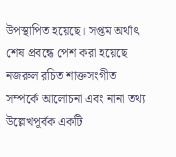উপস্থাপিত হয়েছে। সপ্তম অর্থাৎ শেষ প্রবন্ধে পেশ করা হয়েছে নজরুল রচিত শাক্তসংগীত সম্পর্কে আলোচনা এবং নানা তথ্য উল্লেখপূর্বক একটি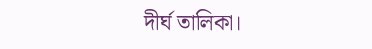দীর্ঘ তালিকা।